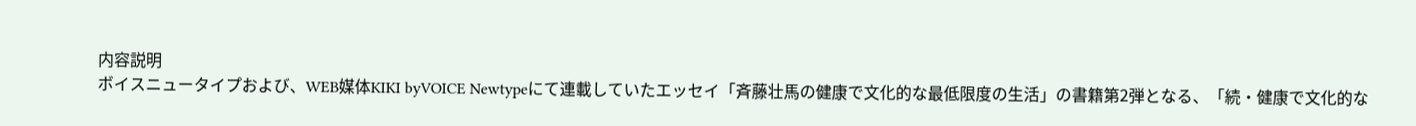内容説明
ボイスニュータイプおよび、WEB媒体KIKI byVOICE Newtypeにて連載していたエッセイ「斉藤壮馬の健康で文化的な最低限度の生活」の書籍第2弾となる、「続・健康で文化的な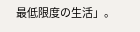最低限度の生活」。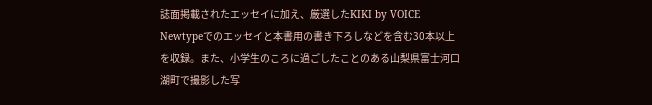誌面掲載されたエッセイに加え、厳選したKIKI by VOICE Newtypeでのエッセイと本書用の書き下ろしなどを含む30本以上を収録。また、小学生のころに過ごしたことのある山梨県富士河口湖町で撮影した写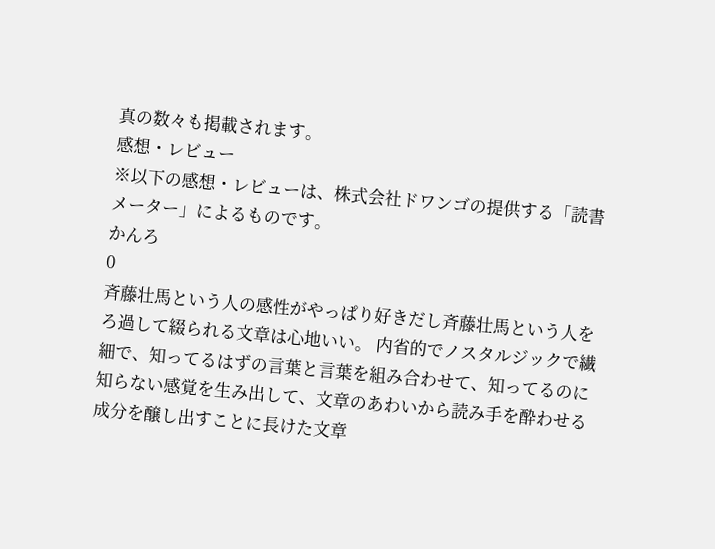真の数々も掲載されます。
感想・レビュー
※以下の感想・レビューは、株式会社ドワンゴの提供する「読書メーター」によるものです。
かんろ
0
斉藤壮馬という人の感性がやっぱり好きだし斉藤壮馬という人をろ過して綴られる文章は心地いい。 内省的でノスタルジックで繊細で、知ってるはずの言葉と言葉を組み合わせて、知ってるのに知らない感覚を生み出して、文章のあわいから読み手を酔わせる成分を醸し出すことに長けた文章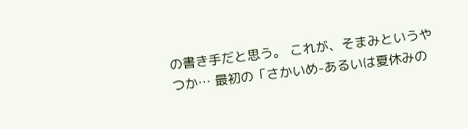の書き手だと思う。 これが、そまみというやつか… 最初の「さかいめ-あるいは夏休みの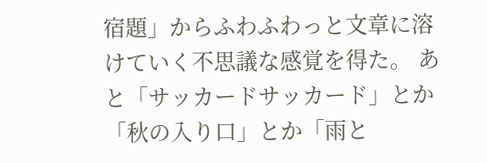宿題」からふわふわっと文章に溶けていく不思議な感覚を得た。 あと「サッカードサッカード」とか「秋の入り口」とか「雨と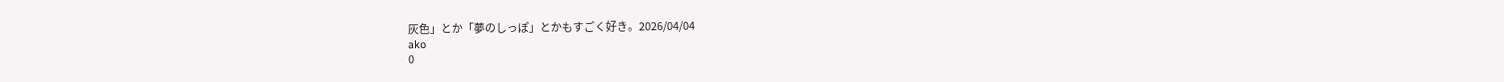灰色」とか「夢のしっぽ」とかもすごく好き。2026/04/04
ako
0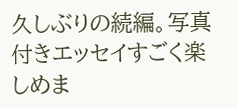久しぶりの続編。写真付きエッセイすごく楽しめま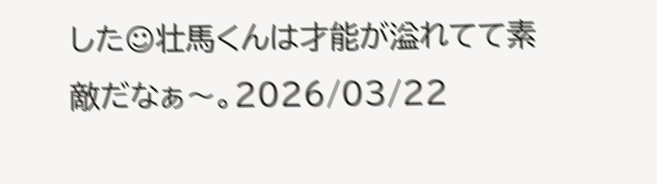した☺壮馬くんは才能が溢れてて素敵だなぁ〜。2026/03/22